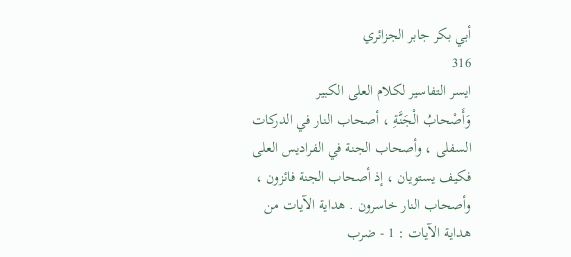أبي بكر جابر الجزائري
316
ايسر التفاسير لكلام العلى الكبير
وَأَصْحابُ الْجَنَّةِ ، أصحاب النار في الدركات السفلى ، وأصحاب الجنة في الفراديس العلى فكيف يستويان ، إذ أصحاب الجنة فائزون ، وأصحاب النار خاسرون . هداية الآيات من هداية الآيات : 1 - ضرب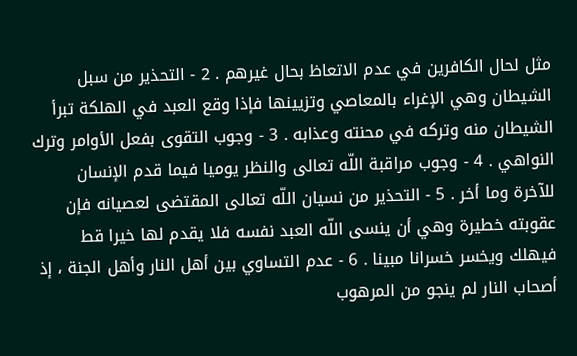مثل لحال الكافرين في عدم الاتعاظ بحال غيرهم . 2 - التحذير من سبل الشيطان وهي الإغراء بالمعاصي وتزيينها فإذا وقع العبد في الهلكة تبرأ الشيطان منه وتركه في محنته وعذابه . 3 - وجوب التقوى بفعل الأوامر وترك النواهي . 4 - وجوب مراقبة اللّه تعالى والنظر يوميا فيما قدم الإنسان للآخرة وما أخر . 5 - التحذير من نسيان اللّه تعالى المقتضى لعصيانه فإن عقوبته خطيرة وهي أن ينسى اللّه العبد نفسه فلا يقدم لها خيرا قط فيهلك ويخسر خسرانا مبينا . 6 - عدم التساوي بين أهل النار وأهل الجنة ، إذ أصحاب النار لم ينجو من المرهوب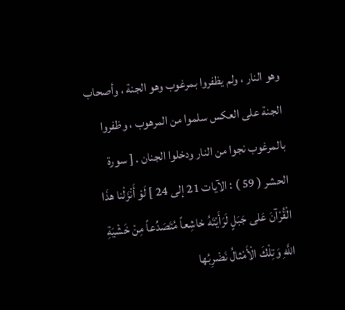وهو النار ، ولم يظفروا بمرغوب وهو الجنة ، وأصحاب الجنة على العكس سلموا من المرهوب ، وظفروا بالمرغوب نجوا من النار ودخلوا الجنان . [ سورة الحشر ( 59 ) : الآيات 21 إلى 24 ] لَوْ أَنْزَلْنا هذَا الْقُرْآنَ عَلى جَبَلٍ لَرَأَيْتَهُ خاشِعاً مُتَصَدِّعاً مِنْ خَشْيَةِ اللَّهِ وَتِلْكَ الْأَمْثالُ نَضْرِبُها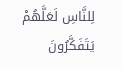لِلنَّاسِ لَعَلَّهُمْ يَتَفَكَّرُونَ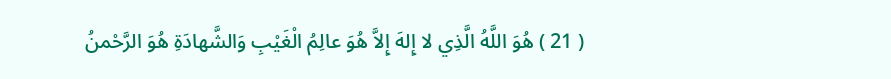( 21 ) هُوَ اللَّهُ الَّذِي لا إِلهَ إِلاَّ هُوَ عالِمُ الْغَيْبِ وَالشَّهادَةِ هُوَ الرَّحْمنُ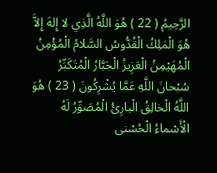الرَّحِيمُ ( 22 ) هُوَ اللَّهُ الَّذِي لا إِلهَ إِلاَّ هُوَ الْمَلِكُ الْقُدُّوسُ السَّلامُ الْمُؤْمِنُ الْمُهَيْمِنُ الْعَزِيزُ الْجَبَّارُ الْمُتَكَبِّرُ سُبْحانَ اللَّهِ عَمَّا يُشْرِكُونَ ( 23 ) هُوَ اللَّهُ الْخالِقُ الْبارِئُ الْمُصَوِّرُ لَهُ الْأَسْماءُ الْحُسْنى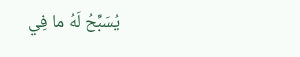يُسَبِّحُ لَهُ ما فِي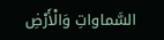السَّماواتِ وَالْأَرْضِ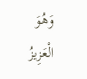وَهُوَ الْعَزِيزُ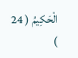الْحَكِيمُ ( 24 )